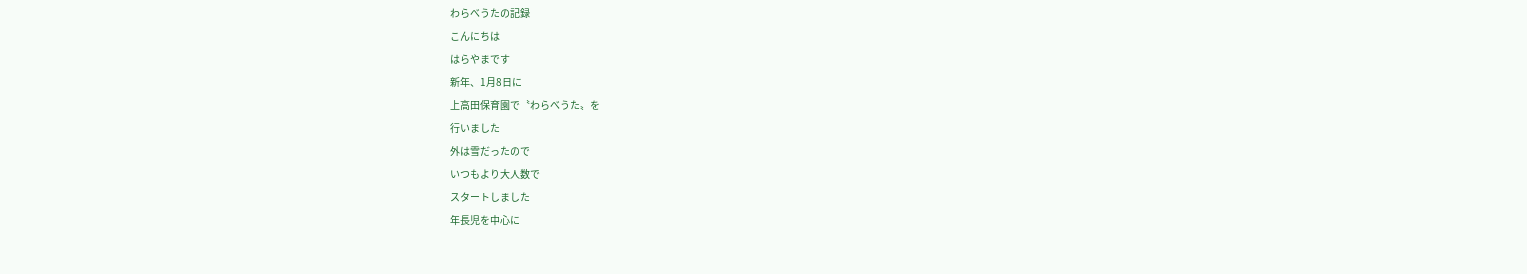わらべうたの記録
こんにちは
はらやまです
新年、1月8日に
上高田保育園で〝わらべうた〟を
行いました
外は雪だったので
いつもより大人数で
スタートしました
年長児を中心に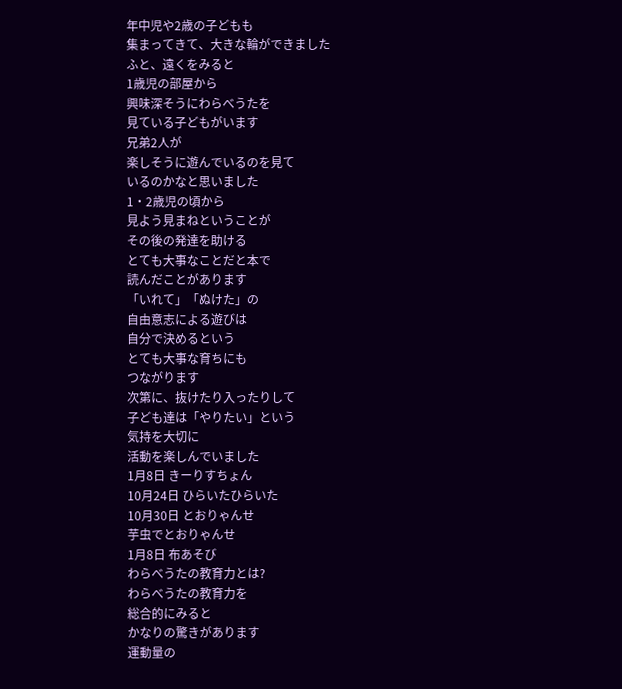年中児や2歳の子どもも
集まってきて、大きな輪ができました
ふと、遠くをみると
1歳児の部屋から
興味深そうにわらべうたを
見ている子どもがいます
兄弟2人が
楽しそうに遊んでいるのを見て
いるのかなと思いました
1・2歳児の頃から
見よう見まねということが
その後の発達を助ける
とても大事なことだと本で
読んだことがあります
「いれて」「ぬけた」の
自由意志による遊びは
自分で決めるという
とても大事な育ちにも
つながります
次第に、抜けたり入ったりして
子ども達は「やりたい」という
気持を大切に
活動を楽しんでいました
1月8日 きーりすちょん
10月24日 ひらいたひらいた
10月30日 とおりゃんせ
芋虫でとおりゃんせ
1月8日 布あそび
わらべうたの教育力とは?
わらべうたの教育力を
総合的にみると
かなりの驚きがあります
運動量の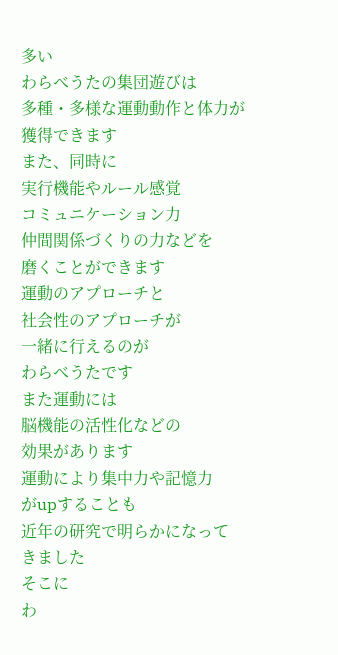多い
わらべうたの集団遊びは
多種・多様な運動動作と体力が
獲得できます
また、同時に
実行機能やルール感覚
コミュニケーション力
仲間関係づくりの力などを
磨くことができます
運動のアプローチと
社会性のアプローチが
一緒に行えるのが
わらべうたです
また運動には
脳機能の活性化などの
効果があります
運動により集中力や記憶力
がupすることも
近年の研究で明らかになって
きました
そこに
わ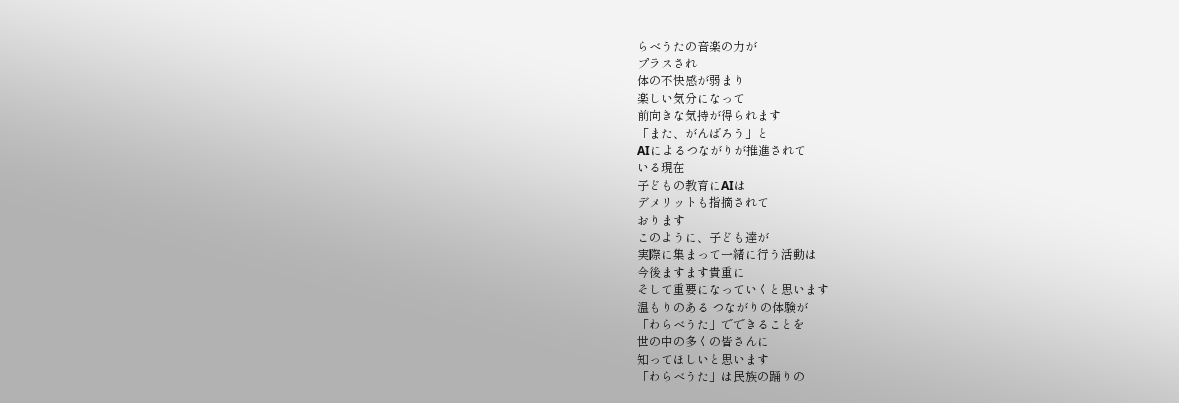らべうたの音楽の力が
プラスされ
体の不快感が弱まり
楽しい気分になって
前向きな気持が得られます
「また、がんばろう」と
AIによるつながりが推進されて
いる現在
子どもの教育にAIは
デメリットも指摘されて
おります
このように、子ども達が
実際に集まって一緒に行う活動は
今後ますます貴重に
そして重要になっていくと思います
温もりのある つながりの体験が
「わらべうた」でできることを
世の中の多くの皆さんに
知ってほしいと思います
「わらべうた」は民族の踊りの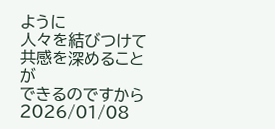ように
人々を結びつけて
共感を深めることが
できるのですから
2026/01/08